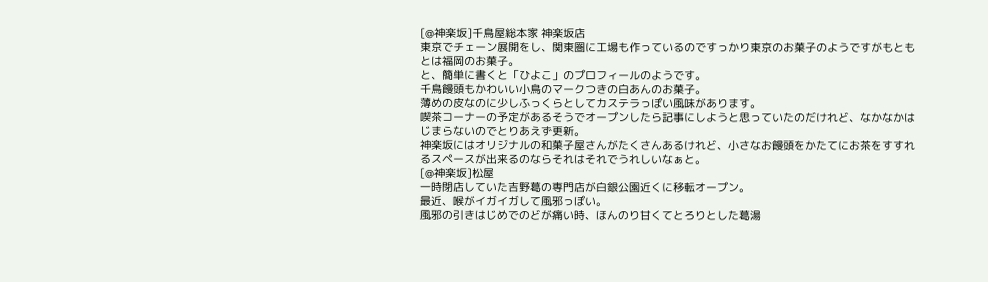[@神楽坂]千鳥屋総本家 神楽坂店
東京でチェーン展開をし、関東圏に工場も作っているのですっかり東京のお菓子のようですがもともとは福岡のお菓子。
と、簡単に書くと「ひよこ」のプロフィールのようです。
千鳥饅頭もかわいい小鳥のマークつきの白あんのお菓子。
薄めの皮なのに少しふっくらとしてカステラっぽい風味があります。
喫茶コーナーの予定があるそうでオープンしたら記事にしようと思っていたのだけれど、なかなかはじまらないのでとりあえず更新。
神楽坂にはオリジナルの和菓子屋さんがたくさんあるけれど、小さなお饅頭をかたてにお茶をすすれるスペースが出来るのならそれはそれでうれしいなぁと。
[@神楽坂]松屋
一時閉店していた吉野葛の専門店が白銀公園近くに移転オープン。
最近、喉がイガイガして風邪っぽい。
風邪の引きはじめでのどが痛い時、ほんのり甘くてとろりとした葛湯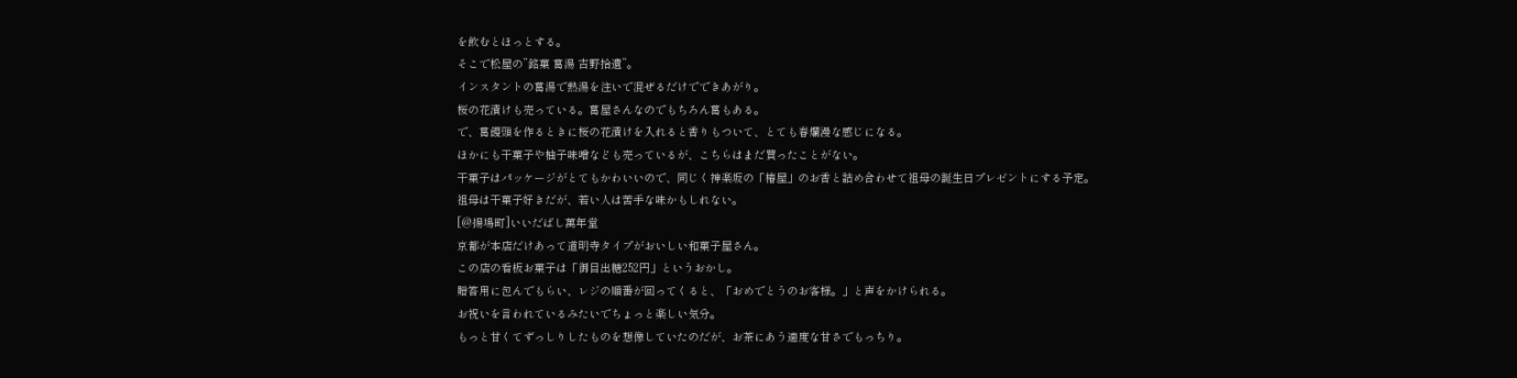を飲むとほっとする。
そこで松屋の”銘菓 葛湯 吉野拾遺”。
インスタントの葛湯で熱湯を注いで混ぜるだけでできあがり。
桜の花漬けも売っている。葛屋さんなのでもちろん葛もある。
で、葛饅頭を作るときに桜の花漬けを入れると香りもついて、とても春爛漫な感じになる。
ほかにも干菓子や柚子味噌なども売っているが、こちらはまだ買ったことがない。
干菓子はパッケージがとてもかわいいので、同じく神楽坂の「椿屋」のお香と詰め合わせて祖母の誕生日プレゼントにする予定。
祖母は干菓子好きだが、若い人は苦手な味かもしれない。
[@揚場町]いいだばし萬年堂
京都が本店だけあって道明寺タイプがおいしい和菓子屋さん。
この店の看板お菓子は「御目出糖252円」というおかし。
贈答用に包んでもらい、レジの順番が回ってくると、「おめでとうのお客様。」と声をかけられる。
お祝いを言われているみたいでちょっと楽しい気分。
もっと甘くてずっしりしたものを想像していたのだが、お茶にあう適度な甘さでもっちり。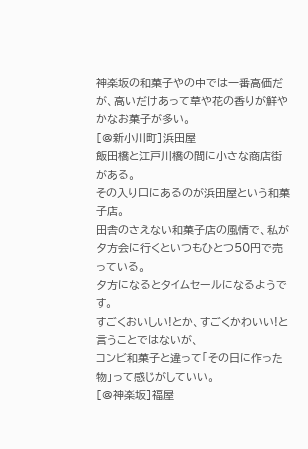神楽坂の和菓子やの中では一番高価だが、高いだけあって草や花の香りが鮮やかなお菓子が多い。
[@新小川町]浜田屋
飯田橋と江戸川橋の間に小さな商店街がある。
その入り口にあるのが浜田屋という和菓子店。
田舎のさえない和菓子店の風情で、私が夕方会に行くといつもひとつ50円で売っている。
夕方になるとタイムセールになるようです。
すごくおいしい!とか、すごくかわいい!と言うことではないが、
コンビ和菓子と違って「その日に作った物」って感じがしていい。
[@神楽坂]福屋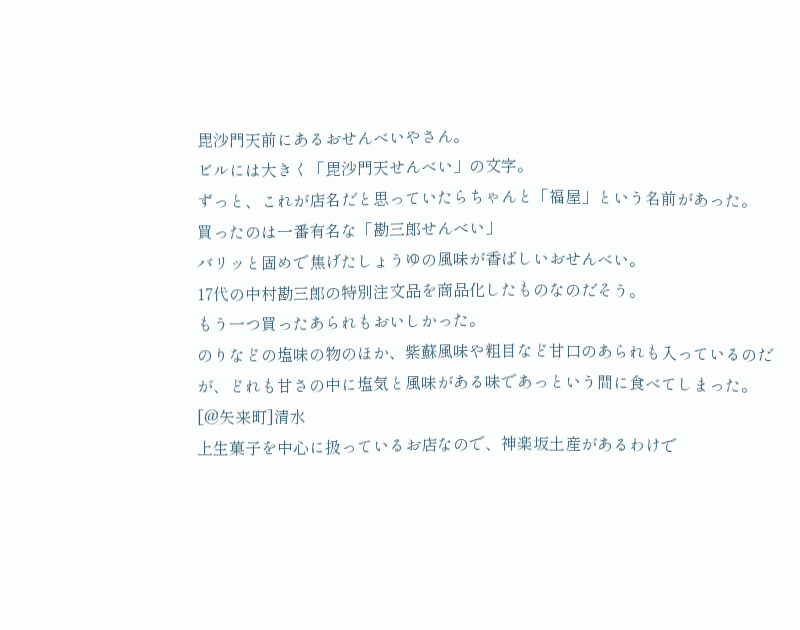毘沙門天前にあるおせんべいやさん。
ビルには大きく「毘沙門天せんべい」の文字。
ずっと、これが店名だと思っていたらちゃんと「福屋」という名前があった。
買ったのは一番有名な「勘三郎せんべい」
バリッと固めで焦げたしょうゆの風味が香ばしいおせんべい。
17代の中村勘三郎の特別注文品を商品化したものなのだそう。
もう一つ買ったあられもおいしかった。
のりなどの塩味の物のほか、紫蘇風味や粗目など甘口のあられも入っているのだが、どれも甘さの中に塩気と風味がある味であっという間に食べてしまった。
[@矢来町]清水
上生菓子を中心に扱っているお店なので、神楽坂土産があるわけで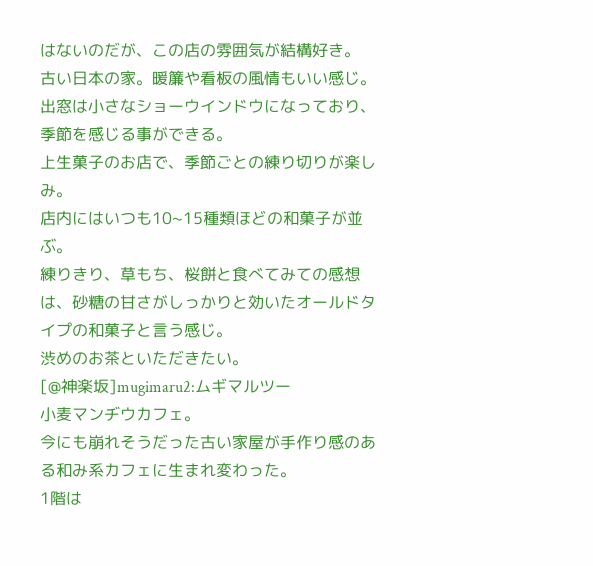はないのだが、この店の雰囲気が結構好き。
古い日本の家。暖簾や看板の風情もいい感じ。
出窓は小さなショーウインドウになっており、季節を感じる事ができる。
上生菓子のお店で、季節ごとの練り切りが楽しみ。
店内にはいつも10~15種類ほどの和菓子が並ぶ。
練りきり、草もち、桜餅と食べてみての感想は、砂糖の甘さがしっかりと効いたオールドタイプの和菓子と言う感じ。
渋めのお茶といただきたい。
[@神楽坂]mugimaru2:ムギマルツー
小麦マンヂウカフェ。
今にも崩れそうだった古い家屋が手作り感のある和み系カフェに生まれ変わった。
1階は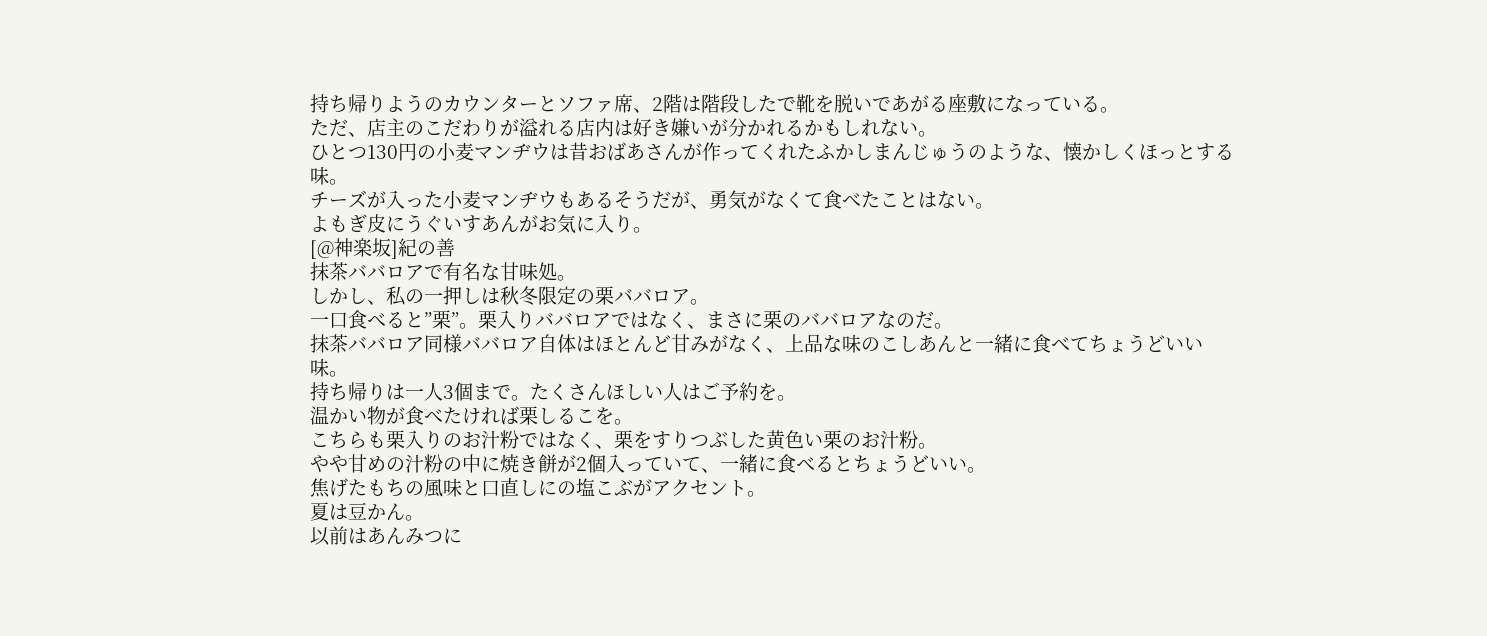持ち帰りようのカウンターとソファ席、2階は階段したで靴を脱いであがる座敷になっている。
ただ、店主のこだわりが溢れる店内は好き嫌いが分かれるかもしれない。
ひとつ130円の小麦マンヂウは昔おばあさんが作ってくれたふかしまんじゅうのような、懐かしくほっとする味。
チーズが入った小麦マンヂウもあるそうだが、勇気がなくて食べたことはない。
よもぎ皮にうぐいすあんがお気に入り。
[@神楽坂]紀の善
抹茶ババロアで有名な甘味処。
しかし、私の一押しは秋冬限定の栗ババロア。
一口食べると”栗”。栗入りババロアではなく、まさに栗のババロアなのだ。
抹茶ババロア同様ババロア自体はほとんど甘みがなく、上品な味のこしあんと一緒に食べてちょうどいい味。
持ち帰りは一人3個まで。たくさんほしい人はご予約を。
温かい物が食べたければ栗しるこを。
こちらも栗入りのお汁粉ではなく、栗をすりつぶした黄色い栗のお汁粉。
やや甘めの汁粉の中に焼き餅が2個入っていて、一緒に食べるとちょうどいい。
焦げたもちの風味と口直しにの塩こぶがアクセント。
夏は豆かん。
以前はあんみつに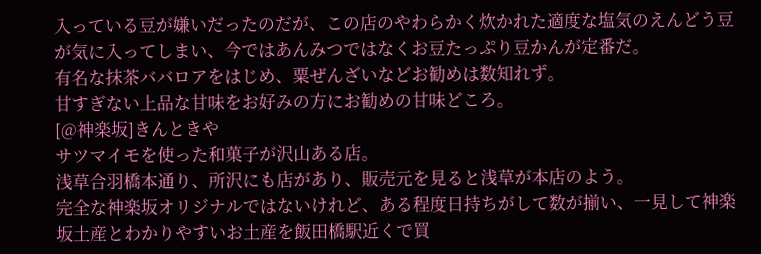入っている豆が嫌いだったのだが、この店のやわらかく炊かれた適度な塩気のえんどう豆が気に入ってしまい、今ではあんみつではなくお豆たっぷり豆かんが定番だ。
有名な抹茶ババロアをはじめ、粟ぜんざいなどお勧めは数知れず。
甘すぎない上品な甘味をお好みの方にお勧めの甘味どころ。
[@神楽坂]きんときや
サツマイモを使った和菓子が沢山ある店。
浅草合羽橋本通り、所沢にも店があり、販売元を見ると浅草が本店のよう。
完全な神楽坂オリジナルではないけれど、ある程度日持ちがして数が揃い、一見して神楽坂土産とわかりやすいお土産を飯田橋駅近くで買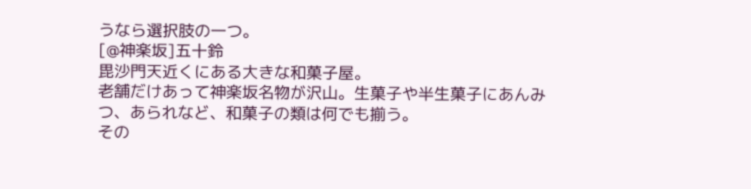うなら選択肢の一つ。
[@神楽坂]五十鈴
毘沙門天近くにある大きな和菓子屋。
老舗だけあって神楽坂名物が沢山。生菓子や半生菓子にあんみつ、あられなど、和菓子の類は何でも揃う。
その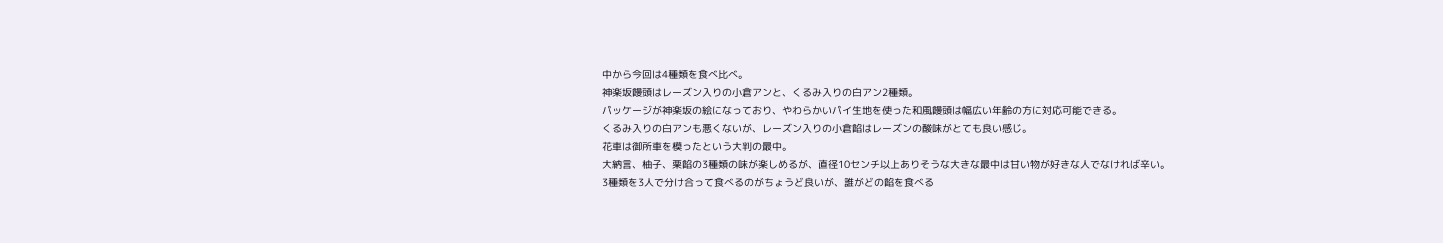中から今回は4種類を食べ比べ。
神楽坂饅頭はレーズン入りの小倉アンと、くるみ入りの白アン2種類。
パッケージが神楽坂の絵になっており、やわらかいパイ生地を使った和風饅頭は幅広い年齢の方に対応可能できる。
くるみ入りの白アンも悪くないが、レーズン入りの小倉餡はレーズンの酸味がとても良い感じ。
花車は御所車を模ったという大判の最中。
大納言、柚子、栗餡の3種類の味が楽しめるが、直径10センチ以上ありそうな大きな最中は甘い物が好きな人でなければ辛い。
3種類を3人で分け合って食べるのがちょうど良いが、誰がどの餡を食べる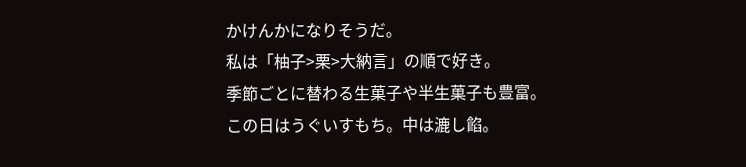かけんかになりそうだ。
私は「柚子>栗>大納言」の順で好き。
季節ごとに替わる生菓子や半生菓子も豊富。
この日はうぐいすもち。中は漉し餡。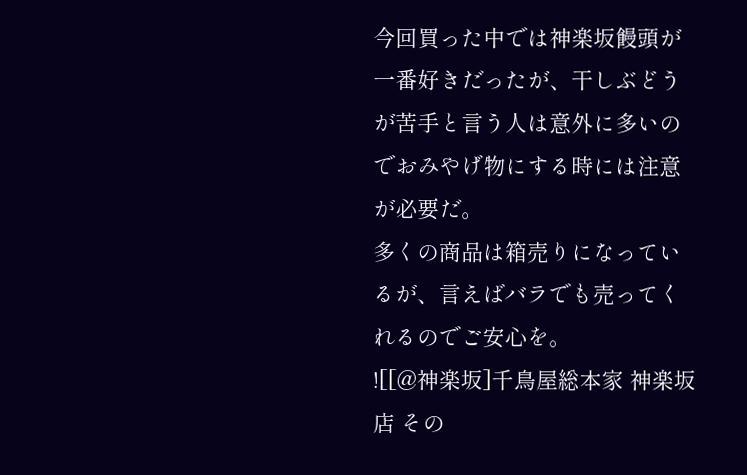今回買った中では神楽坂饅頭が一番好きだったが、干しぶどうが苦手と言う人は意外に多いのでおみやげ物にする時には注意が必要だ。
多くの商品は箱売りになっているが、言えばバラでも売ってくれるのでご安心を。
![[@神楽坂]千鳥屋総本家 神楽坂店 その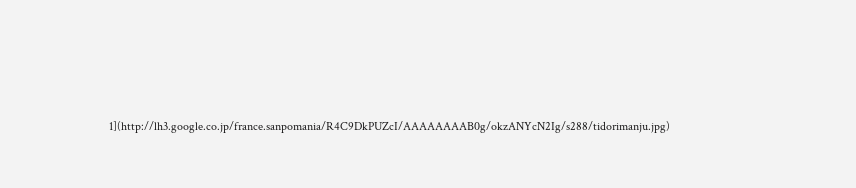1](http://lh3.google.co.jp/france.sanpomania/R4C9DkPUZcI/AAAAAAAAB0g/okzANYcN2Ig/s288/tidorimanju.jpg)